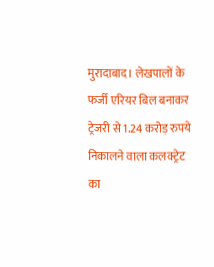मुरादाबाद। लेखपालों के फर्जी एरियर बिल बनाकर ट्रेजरी से 1.24 करोड़ रुपये निकालने वाला कलक्ट्रेट का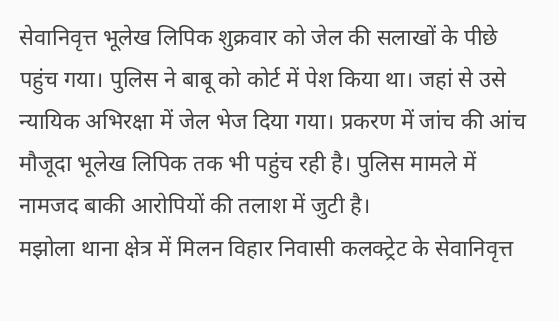सेवानिवृत्त भूलेख लिपिक शुक्रवार को जेल की सलाखों के पीछे पहुंच गया। पुलिस ने बाबू को कोर्ट में पेश किया था। जहां से उसे न्यायिक अभिरक्षा में जेल भेज दिया गया। प्रकरण में जांच की आंच मौजूदा भूलेख लिपिक तक भी पहुंच रही है। पुलिस मामले में नामजद बाकी आरोपियों की तलाश में जुटी है।
मझोला थाना क्षेत्र में मिलन विहार निवासी कलक्ट्रेट के सेवानिवृत्त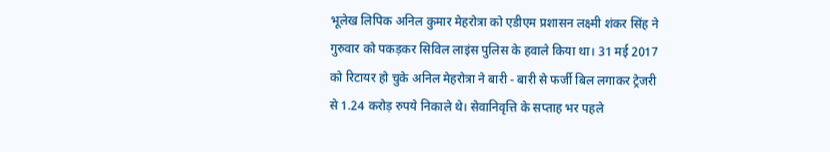भूलेख लिपिक अनिल कुमार मेहरोत्रा को एडीएम प्रशासन लक्ष्मी शंकर सिंह ने गुरुवार को पकड़कर सिविल लाइंस पुलिस के हवाले किया था। 31 मई 2017 को रिटायर हो चुके अनिल मेहरोत्रा ने बारी - बारी से फर्जी बिल लगाकर ट्रेजरी से 1.24 करोड़ रुपये निकाले थे। सेवानिवृत्ति के सप्ताह भर पहले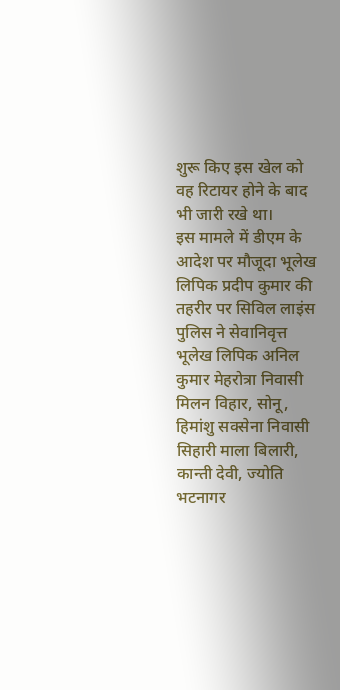शुरू किए इस खेल को वह रिटायर होने के बाद भी जारी रखे था।
इस मामले में डीएम के आदेश पर मौजूदा भूलेख लिपिक प्रदीप कुमार की तहरीर पर सिविल लाइंस पुलिस ने सेवानिवृत्त भूलेख लिपिक अनिल कुमार मेहरोत्रा निवासी मिलन विहार, सोनू, हिमांशु सक्सेना निवासी सिहारी माला बिलारी, कान्ती देवी, ज्योति भटनागर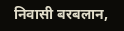निवासी बरबलान,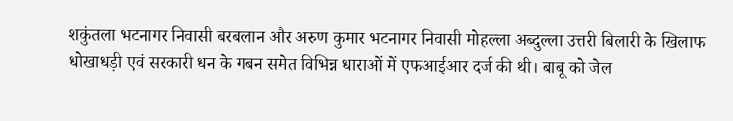शकुंतला भटनागर निवासी बरबलान और अरुण कुमार भटनागर निवासी मोहल्ला अब्दुल्ला उत्तरी बिलारी के खिलाफ धोखाधड़ी एवं सरकारी धन के गबन समेत विभिन्न धाराओं में एफआईआर दर्ज की थी। बाबू को जेल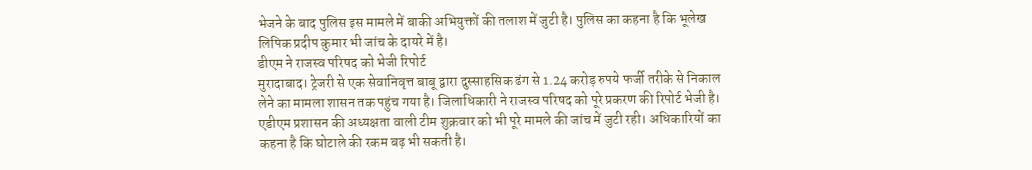भेजने के बाद पुलिस इस मामले में बाकी अभियुक्तों की तलाश में जुटी है। पुलिस का कहना है कि भूलेख लिपिक प्रदीप कुमार भी जांच के दायरे में है।
डीएम ने राजस्व परिषद को भेजी रिपोर्ट
मुरादाबाद। ट्रेजरी से एक सेवानिवृत्त बाबू द्वारा दुस्साहसिक ढंग से 1.24 करोड़ रुपये फर्जी तरीके से निकाल लेने का मामला शासन तक पहुंच गया है। जिलाधिकारी ने राजस्व परिषद को पूरे प्रकरण की रिपोर्ट भेजी है। एडीएम प्रशासन की अध्यक्षता वाली टीम शुक्रवार को भी पूरे मामले की जांच में जुटी रही। अधिकारियों का कहना है कि घोटाले की रकम बढ़ भी सकती है।